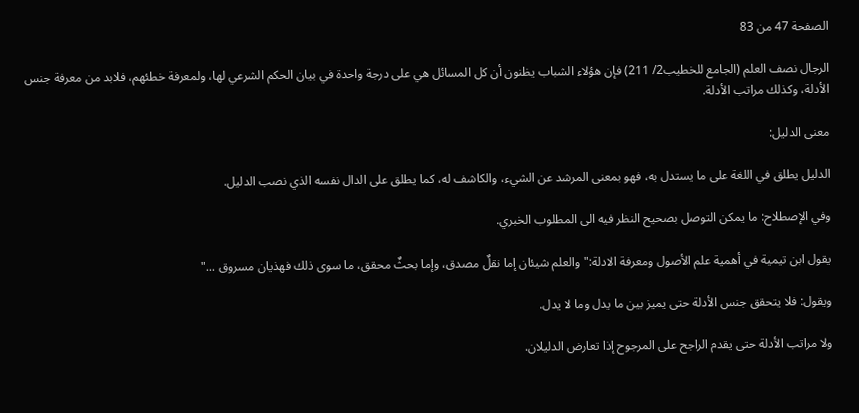الصفحة 47 من 83

الرجال نصف العلم (الجامع للخطيب2/ 211) فإن هؤلاء الشباب يظنون أن كل المسائل هي على درجة واحدة في بيان الحكم الشرعي لها، ولمعرفة خطئهم، فلابد من معرفة جنس الأدلة، وكذلك مراتب الأدلة.

معنى الدليل:

الدليل يطلق في اللغة على ما يستدل به، فهو بمعنى المرشد عن الشيء، والكاشف له، كما يطلق على الدال نفسه الذي نصب الدليل.

وفي الإصطلاح: ما يمكن التوصل بصحيح النظر فيه الى المطلوب الخبري.

يقول ابن تيمية في أهمية علم الأصول ومعرفة الادلة:"والعلم شيئان إما نقلٌ مصدق، وإما بحثٌ محقق، ما سوى ذلك فهذيان مسروق ..."

ويقول: فلا يتحقق جنس الأدلة حتى يميز بين ما يدل وما لا يدل.

ولا مراتب الأدلة حتى يقدم الراجح على المرجوح إذا تعارض الدليلان.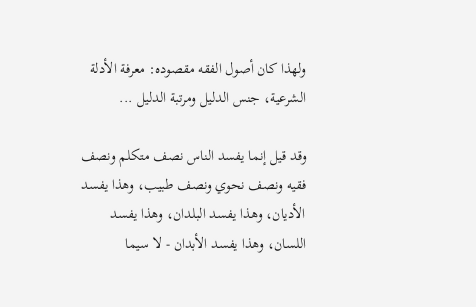ولهذا كان أصول الفقه مقصوده: معرفة الأدلة الشرعية، جنس الدليل ومرتبة الدليل ...

وقد قيل إنما يفسد الناس نصف متكلم ونصف فقيه ونصف نحوي ونصف طبيب، وهذا يفسد الأديان، وهذا يفسد البلدان، وهذا يفسد اللسان، وهذا يفسد الأبدان - لا سيما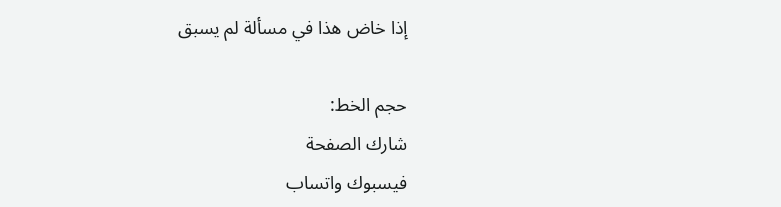إذا خاض هذا في مسألة لم يسبق

حجم الخط:
شارك الصفحة
فيسبوك واتساب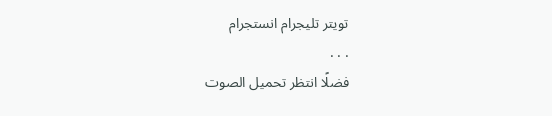تويتر تليجرام انستجرام
. . .
فضلًا انتظر تحميل الصوت